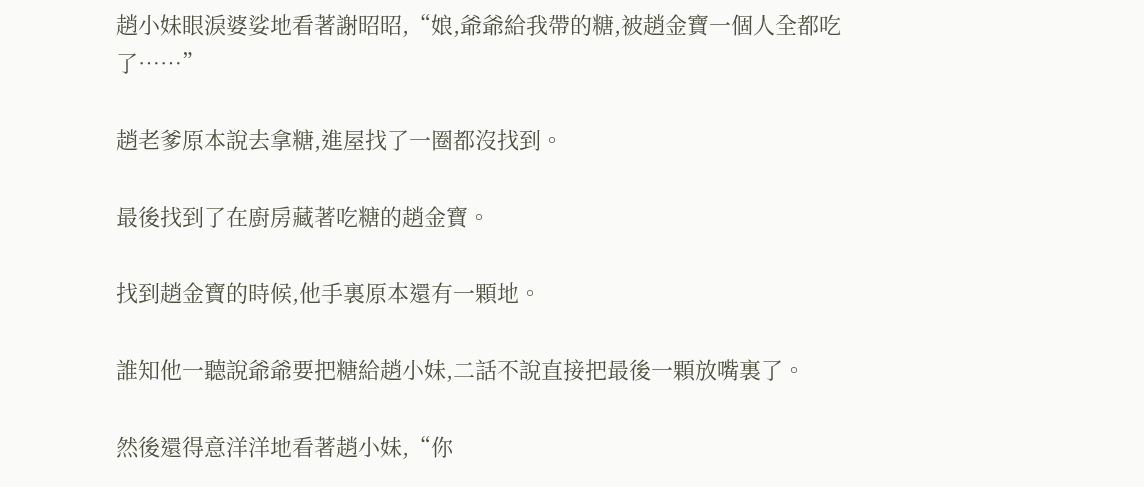趙小妹眼淚婆娑地看著謝昭昭,“娘,爺爺給我帶的糖,被趙金寶一個人全都吃了……”

趙老爹原本說去拿糖,進屋找了一圈都沒找到。

最後找到了在廚房藏著吃糖的趙金寶。

找到趙金寶的時候,他手裏原本還有一顆地。

誰知他一聽說爺爺要把糖給趙小妹,二話不說直接把最後一顆放嘴裏了。

然後還得意洋洋地看著趙小妹,“你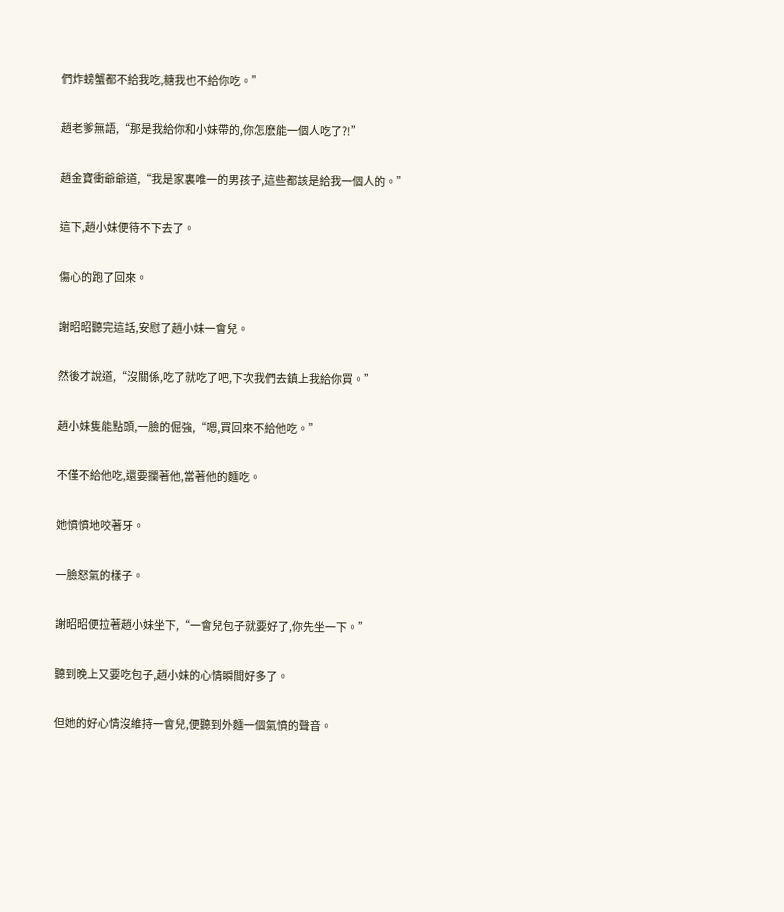們炸螃蟹都不給我吃,糖我也不給你吃。”

趙老爹無語,“那是我給你和小妹帶的,你怎麽能一個人吃了?!”

趙金寶衝爺爺道,“我是家裏唯一的男孩子,這些都該是給我一個人的。”

這下,趙小妹便待不下去了。

傷心的跑了回來。

謝昭昭聽完這話,安慰了趙小妹一會兒。

然後才說道,“沒關係,吃了就吃了吧,下次我們去鎮上我給你買。”

趙小妹隻能點頭,一臉的倔強,“嗯,買回來不給他吃。”

不僅不給他吃,還要攔著他,當著他的麵吃。

她憤憤地咬著牙。

一臉怒氣的樣子。

謝昭昭便拉著趙小妹坐下,“一會兒包子就要好了,你先坐一下。”

聽到晚上又要吃包子,趙小妹的心情瞬間好多了。

但她的好心情沒維持一會兒,便聽到外麵一個氣憤的聲音。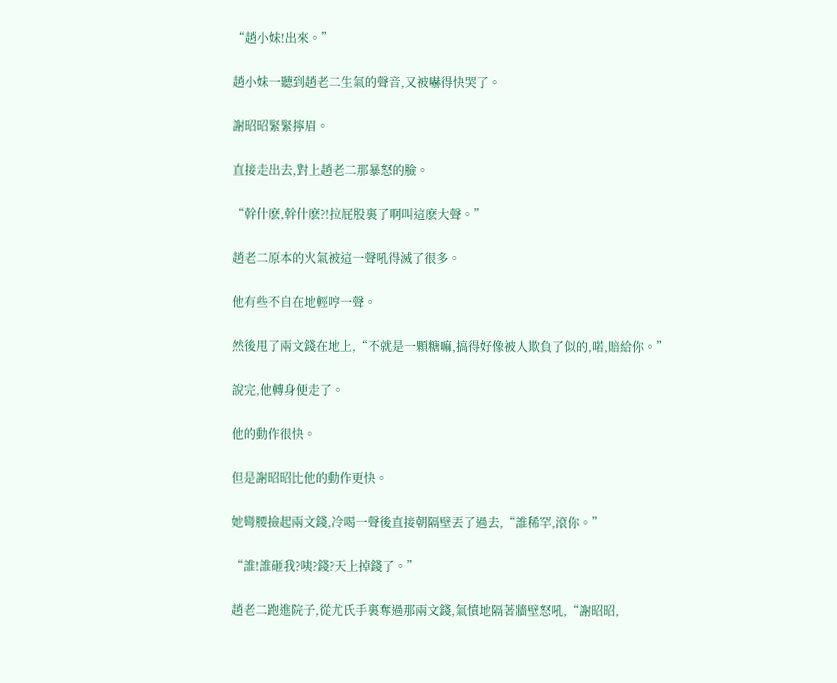“趙小妹!出來。”

趙小妹一聽到趙老二生氣的聲音,又被嚇得快哭了。

謝昭昭緊緊擰眉。

直接走出去,對上趙老二那暴怒的臉。

“幹什麽,幹什麽?!拉屁股裏了啊叫這麽大聲。”

趙老二原本的火氣被這一聲吼得滅了很多。

他有些不自在地輕哼一聲。

然後甩了兩文錢在地上,“不就是一顆糖嘛,搞得好像被人欺負了似的,喏,賠給你。”

說完,他轉身便走了。

他的動作很快。

但是謝昭昭比他的動作更快。

她彎腰撿起兩文錢,冷喝一聲後直接朝隔壁丟了過去,“誰稀罕,滾你。”

“誰!誰砸我?咦?錢?天上掉錢了。”

趙老二跑進院子,從尤氏手裏奪過那兩文錢,氣憤地隔著牆壁怒吼,“謝昭昭,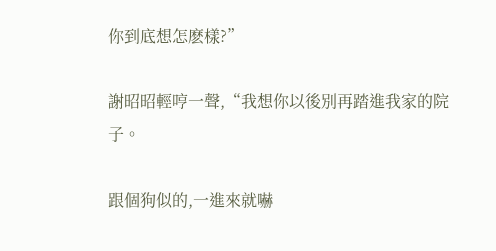你到底想怎麽樣?”

謝昭昭輕哼一聲,“我想你以後別再踏進我家的院子。

跟個狗似的,一進來就嚇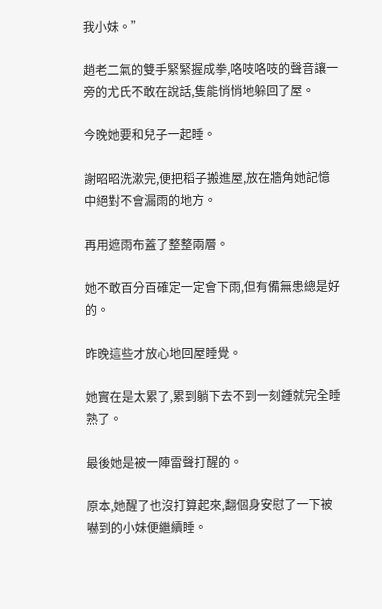我小妹。”

趙老二氣的雙手緊緊握成拳,咯吱咯吱的聲音讓一旁的尤氏不敢在說話,隻能悄悄地躲回了屋。

今晚她要和兒子一起睡。

謝昭昭洗漱完,便把稻子搬進屋,放在牆角她記憶中絕對不會漏雨的地方。

再用遮雨布蓋了整整兩層。

她不敢百分百確定一定會下雨,但有備無患總是好的。

昨晚這些才放心地回屋睡覺。

她實在是太累了,累到躺下去不到一刻鍾就完全睡熟了。

最後她是被一陣雷聲打醒的。

原本,她醒了也沒打算起來,翻個身安慰了一下被嚇到的小妹便繼續睡。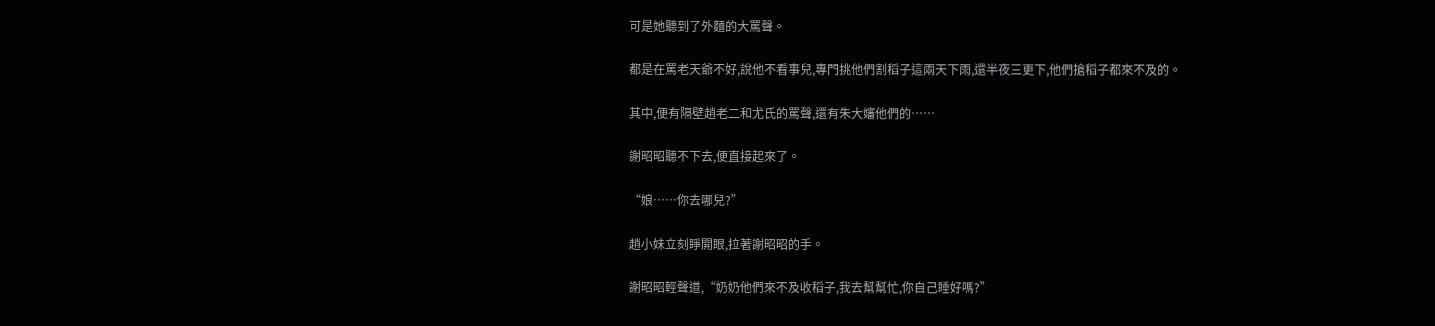可是她聽到了外麵的大罵聲。

都是在罵老天爺不好,說他不看事兒,專門挑他們割稻子這兩天下雨,還半夜三更下,他們搶稻子都來不及的。

其中,便有隔壁趙老二和尤氏的罵聲,還有朱大嬸他們的……

謝昭昭聽不下去,便直接起來了。

“娘……你去哪兒?”

趙小妹立刻睜開眼,拉著謝昭昭的手。

謝昭昭輕聲道,“奶奶他們來不及收稻子,我去幫幫忙,你自己睡好嗎?”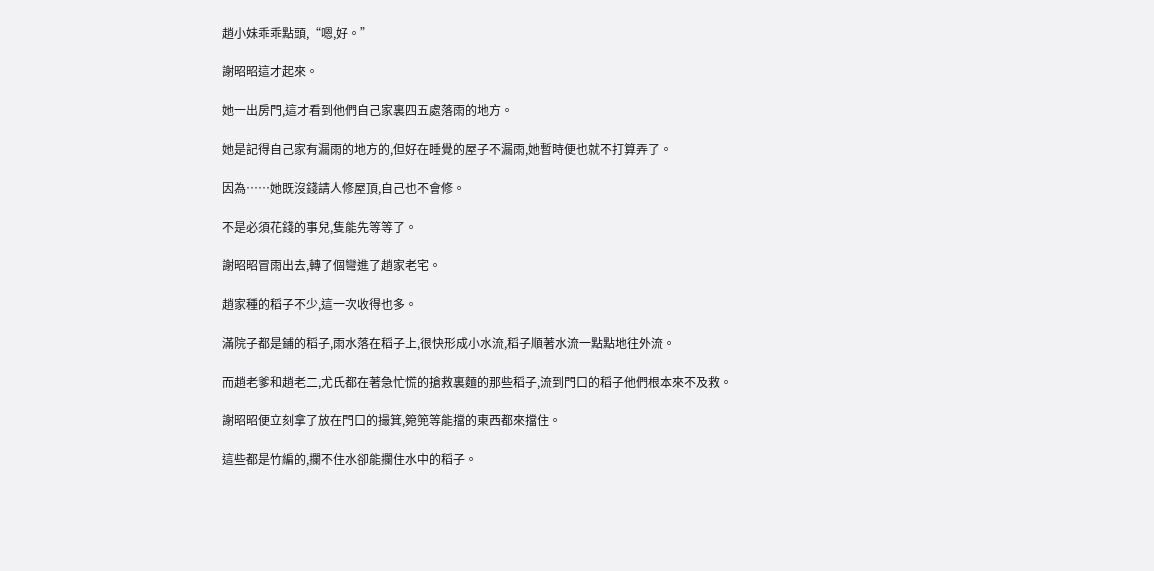趙小妹乖乖點頭,“嗯,好。”

謝昭昭這才起來。

她一出房門,這才看到他們自己家裏四五處落雨的地方。

她是記得自己家有漏雨的地方的,但好在睡覺的屋子不漏雨,她暫時便也就不打算弄了。

因為……她既沒錢請人修屋頂,自己也不會修。

不是必須花錢的事兒,隻能先等等了。

謝昭昭冒雨出去,轉了個彎進了趙家老宅。

趙家種的稻子不少,這一次收得也多。

滿院子都是鋪的稻子,雨水落在稻子上,很快形成小水流,稻子順著水流一點點地往外流。

而趙老爹和趙老二,尤氏都在著急忙慌的搶救裏麵的那些稻子,流到門口的稻子他們根本來不及救。

謝昭昭便立刻拿了放在門口的撮箕,箢篼等能擋的東西都來擋住。

這些都是竹編的,攔不住水卻能攔住水中的稻子。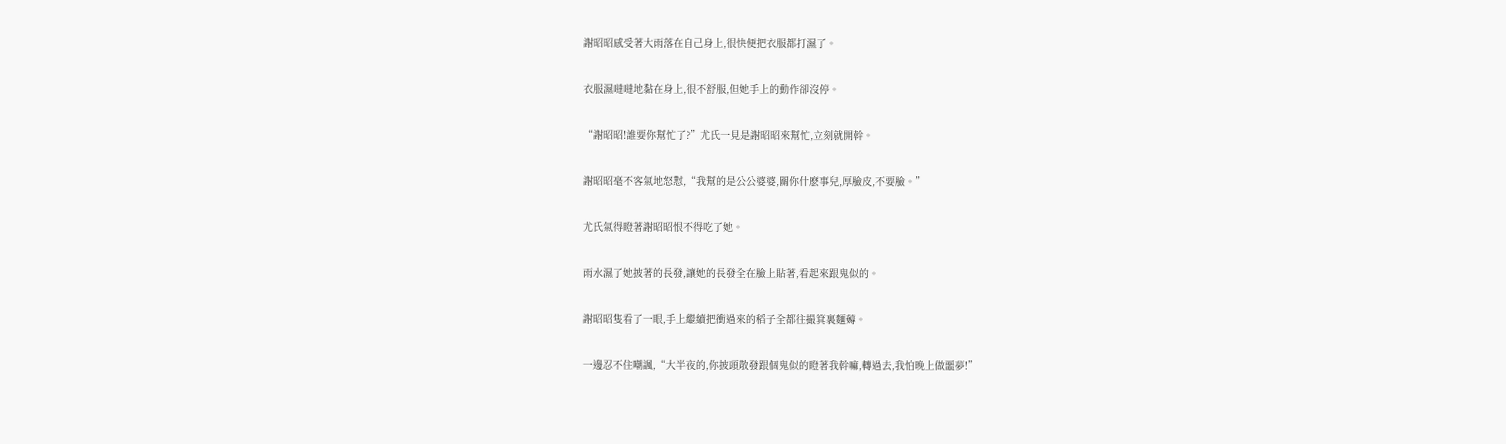謝昭昭感受著大雨落在自己身上,很快便把衣服都打濕了。

衣服濕噠噠地黏在身上,很不舒服,但她手上的動作卻沒停。

“謝昭昭!誰要你幫忙了?”尤氏一見是謝昭昭來幫忙,立刻就開幹。

謝昭昭毫不客氣地怒懟,“我幫的是公公婆婆,關你什麽事兒,厚臉皮,不要臉。”

尤氏氣得瞪著謝昭昭恨不得吃了她。

雨水濕了她披著的長發,讓她的長發全在臉上貼著,看起來跟鬼似的。

謝昭昭隻看了一眼,手上繼續把衝過來的稻子全都往撮箕裏麵薅。

一邊忍不住嘲諷,“大半夜的,你披頭散發跟個鬼似的瞪著我幹嘛,轉過去,我怕晚上做噩夢!”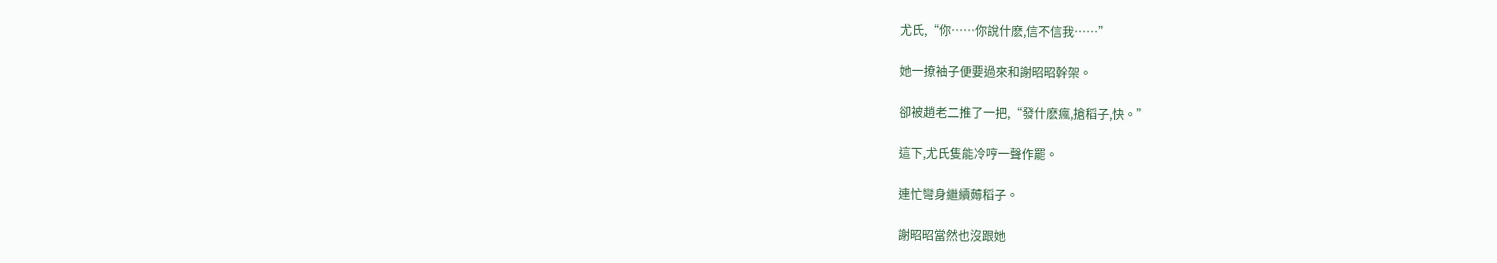尤氏,“你……你說什麽,信不信我……”

她一撩袖子便要過來和謝昭昭幹架。

卻被趙老二推了一把,“發什麽瘋,搶稻子,快。”

這下,尤氏隻能冷哼一聲作罷。

連忙彎身繼續薅稻子。

謝昭昭當然也沒跟她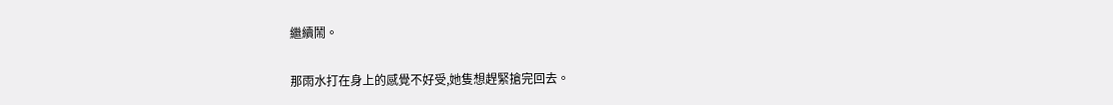繼續鬧。

那雨水打在身上的感覺不好受,她隻想趕緊搶完回去。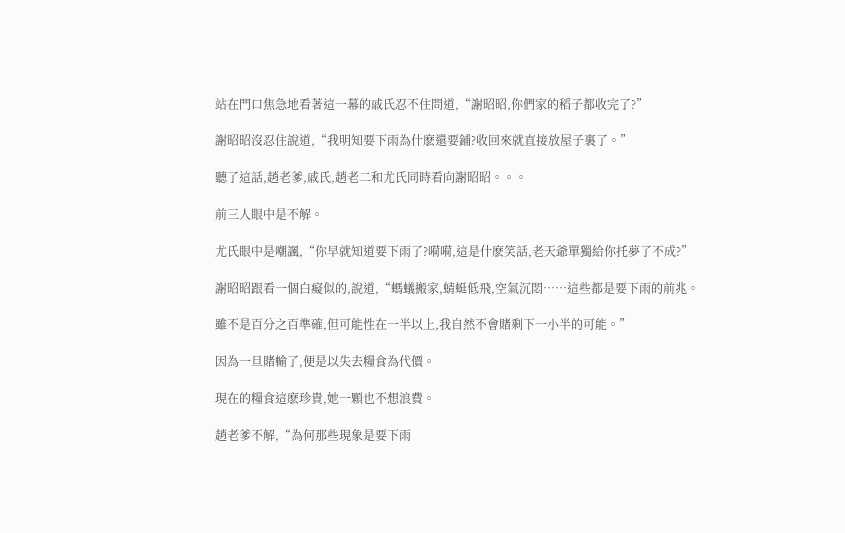站在門口焦急地看著這一幕的戚氏忍不住問道,“謝昭昭,你們家的稻子都收完了?”

謝昭昭沒忍住說道,“我明知要下雨為什麽還要鋪?收回來就直接放屋子裏了。”

聽了這話,趙老爹,戚氏,趙老二和尤氏同時看向謝昭昭。。。

前三人眼中是不解。

尤氏眼中是嘲諷,“你早就知道要下雨了?嗬嗬,這是什麽笑話,老天爺單獨給你托夢了不成?”

謝昭昭跟看一個白癡似的,說道,“螞蟻搬家,蜻蜓低飛,空氣沉悶……這些都是要下雨的前兆。

雖不是百分之百準確,但可能性在一半以上,我自然不會賭剩下一小半的可能。”

因為一旦賭輸了,便是以失去糧食為代價。

現在的糧食這麽珍貴,她一顆也不想浪費。

趙老爹不解,“為何那些現象是要下雨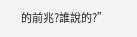的前兆?誰說的?”